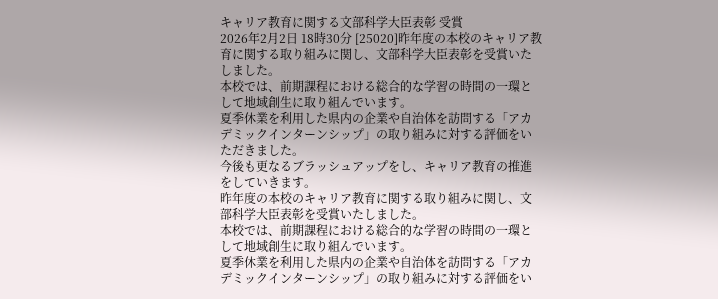キャリア教育に関する文部科学大臣表彰 受賞
2026年2月2日 18時30分 [25020]昨年度の本校のキャリア教育に関する取り組みに関し、文部科学大臣表彰を受賞いたしました。
本校では、前期課程における総合的な学習の時間の一環として地域創生に取り組んでいます。
夏季休業を利用した県内の企業や自治体を訪問する「アカデミックインターンシップ」の取り組みに対する評価をいただきました。
今後も更なるブラッシュアップをし、キャリア教育の推進をしていきます。
昨年度の本校のキャリア教育に関する取り組みに関し、文部科学大臣表彰を受賞いたしました。
本校では、前期課程における総合的な学習の時間の一環として地域創生に取り組んでいます。
夏季休業を利用した県内の企業や自治体を訪問する「アカデミックインターンシップ」の取り組みに対する評価をい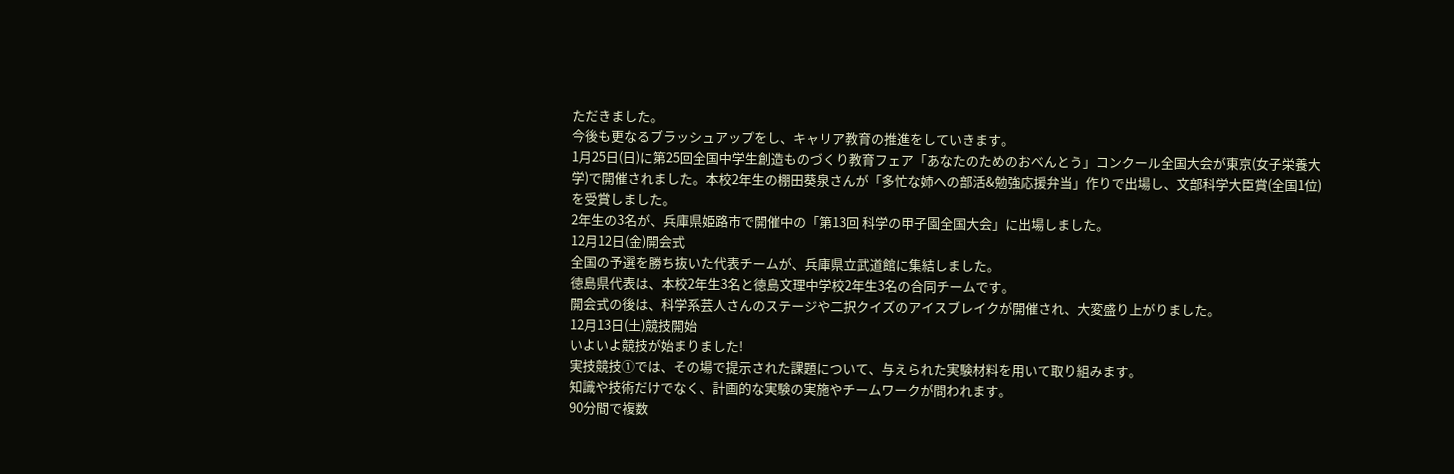ただきました。
今後も更なるブラッシュアップをし、キャリア教育の推進をしていきます。
1月25日(日)に第25回全国中学生創造ものづくり教育フェア「あなたのためのおべんとう」コンクール全国大会が東京(女子栄養大学)で開催されました。本校2年生の棚田葵泉さんが「多忙な姉への部活&勉強応援弁当」作りで出場し、文部科学大臣賞(全国1位)を受賞しました。
2年生の3名が、兵庫県姫路市で開催中の「第13回 科学の甲子園全国大会」に出場しました。
12月12日(金)開会式
全国の予選を勝ち抜いた代表チームが、兵庫県立武道館に集結しました。
徳島県代表は、本校2年生3名と徳島文理中学校2年生3名の合同チームです。
開会式の後は、科学系芸人さんのステージや二択クイズのアイスブレイクが開催され、大変盛り上がりました。
12月13日(土)競技開始
いよいよ競技が始まりました!
実技競技①では、その場で提示された課題について、与えられた実験材料を用いて取り組みます。
知識や技術だけでなく、計画的な実験の実施やチームワークが問われます。
90分間で複数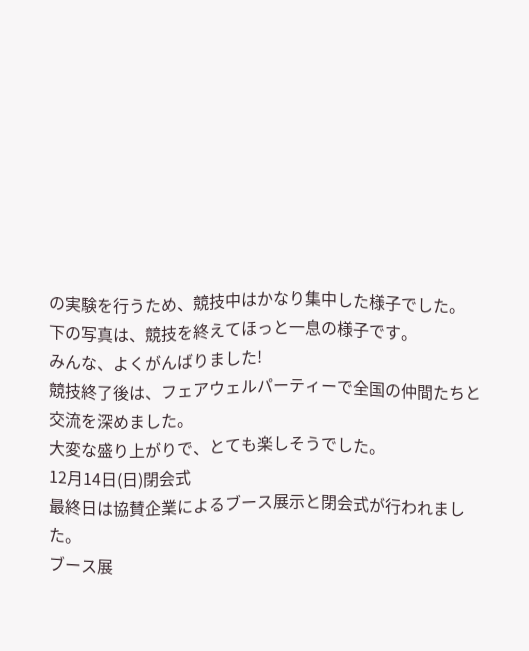の実験を行うため、競技中はかなり集中した様子でした。
下の写真は、競技を終えてほっと一息の様子です。
みんな、よくがんばりました!
競技終了後は、フェアウェルパーティーで全国の仲間たちと交流を深めました。
大変な盛り上がりで、とても楽しそうでした。
12月14日(日)閉会式
最終日は協賛企業によるブース展示と閉会式が行われました。
ブース展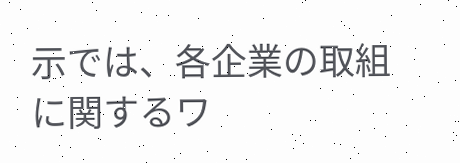示では、各企業の取組に関するワ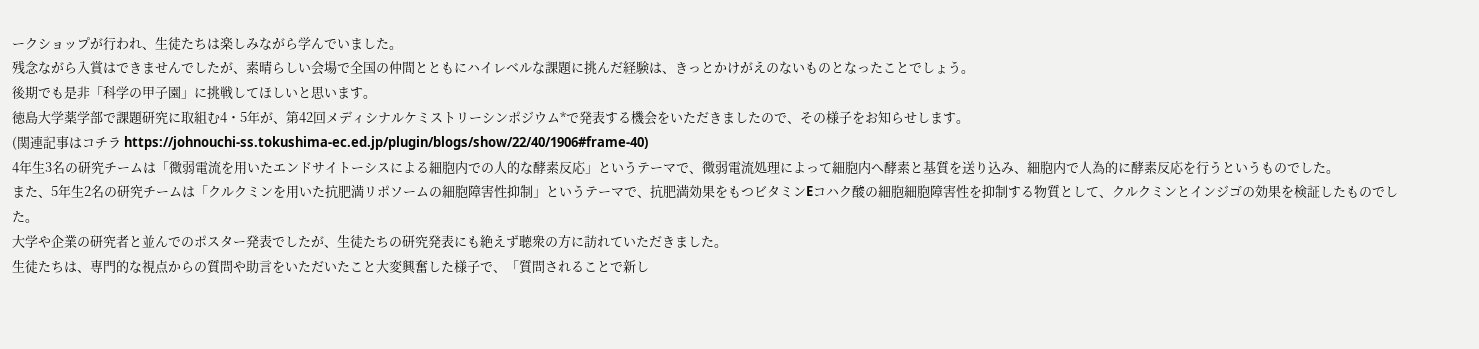ークショップが行われ、生徒たちは楽しみながら学んでいました。
残念ながら入賞はできませんでしたが、素晴らしい会場で全国の仲間とともにハイレベルな課題に挑んだ経験は、きっとかけがえのないものとなったことでしょう。
後期でも是非「科学の甲子園」に挑戦してほしいと思います。
徳島大学薬学部で課題研究に取組む4・5年が、第42回メディシナルケミストリーシンポジウム*で発表する機会をいただきましたので、その様子をお知らせします。
(関連記事はコチラ https://johnouchi-ss.tokushima-ec.ed.jp/plugin/blogs/show/22/40/1906#frame-40)
4年生3名の研究チームは「微弱電流を用いたエンドサイトーシスによる細胞内での人的な酵素反応」というテーマで、微弱電流処理によって細胞内へ酵素と基質を送り込み、細胞内で人為的に酵素反応を行うというものでした。
また、5年生2名の研究チームは「クルクミンを用いた抗肥満リポソームの細胞障害性抑制」というテーマで、抗肥満効果をもつビタミンEコハク酸の細胞細胞障害性を抑制する物質として、クルクミンとインジゴの効果を検証したものでした。
大学や企業の研究者と並んでのポスター発表でしたが、生徒たちの研究発表にも絶えず聴衆の方に訪れていただきました。
生徒たちは、専門的な視点からの質問や助言をいただいたこと大変興奮した様子で、「質問されることで新し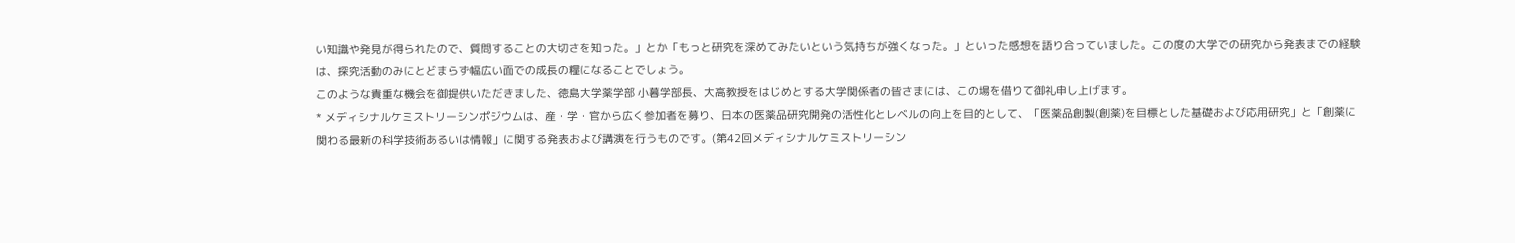い知識や発見が得られたので、質問することの大切さを知った。」とか「もっと研究を深めてみたいという気持ちが強くなった。」といった感想を語り合っていました。この度の大学での研究から発表までの経験は、探究活動のみにとどまらず幅広い面での成長の糧になることでしょう。
このような貴重な機会を御提供いただきました、徳島大学薬学部 小暮学部長、大高教授をはじめとする大学関係者の皆さまには、この場を借りて御礼申し上げます。
* メディシナルケミストリーシンポジウムは、産・学・官から広く参加者を募り、日本の医薬品研究開発の活性化とレベルの向上を目的として、「医薬品創製(創薬)を目標とした基礎および応用研究」と「創薬に関わる最新の科学技術あるいは情報」に関する発表および講演を行うものです。(第42回メディシナルケミストリーシン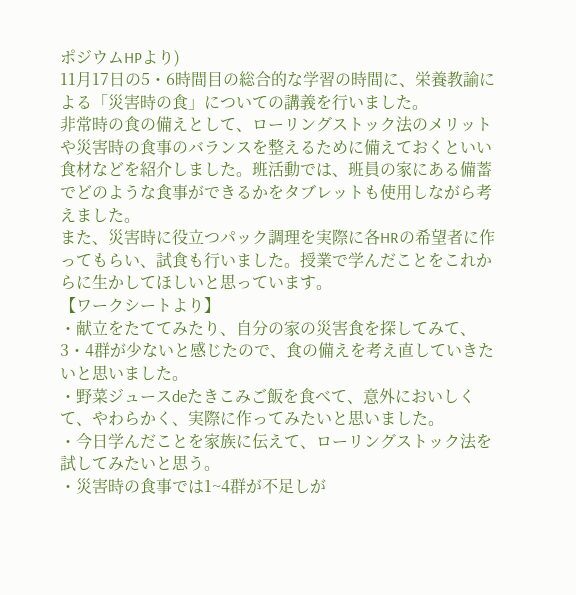ポジウムHPより)
11月17日の5・6時間目の総合的な学習の時間に、栄養教諭による「災害時の食」についての講義を行いました。
非常時の食の備えとして、ローリングストック法のメリットや災害時の食事のバランスを整えるために備えておくといい食材などを紹介しました。班活動では、班員の家にある備蓄でどのような食事ができるかをタブレットも使用しながら考えました。
また、災害時に役立つパック調理を実際に各HRの希望者に作ってもらい、試食も行いました。授業で学んだことをこれからに生かしてほしいと思っています。
【ワークシートより】
・献立をたててみたり、自分の家の災害食を探してみて、3・4群が少ないと感じたので、食の備えを考え直していきたいと思いました。
・野菜ジュースdeたきこみご飯を食べて、意外においしくて、やわらかく、実際に作ってみたいと思いました。
・今日学んだことを家族に伝えて、ローリングストック法を試してみたいと思う。
・災害時の食事では1~4群が不足しが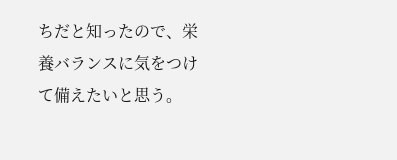ちだと知ったので、栄養バランスに気をつけて備えたいと思う。